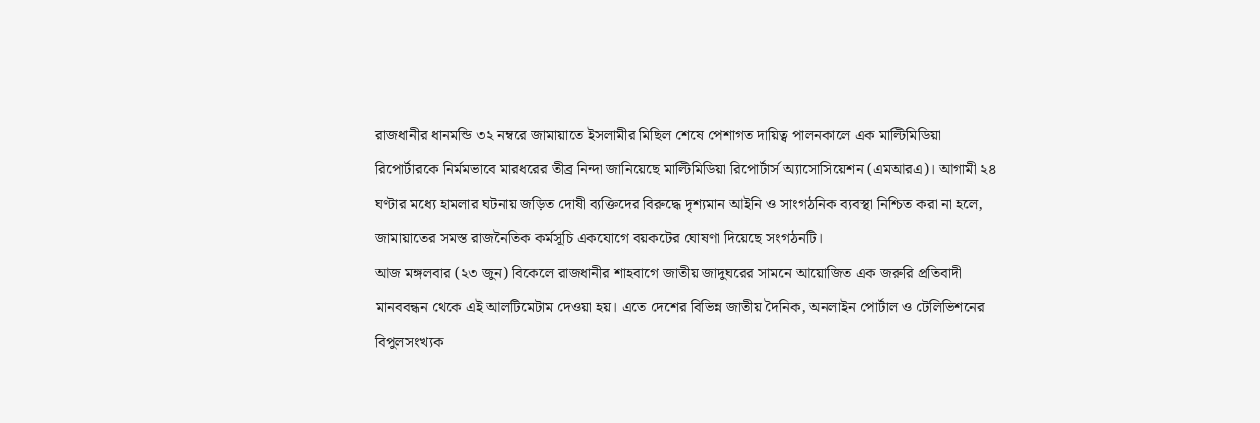রাজধানীর ধানমন্ডি ৩২ নম্বরে জামায়াতে ইসলামীর মিছিল শেষে পেশাগত দায়িত্ব পালনকালে এক মাল্টিমিডিয়া রিপোর্টারকে নির্মমভাবে মারধরের তীব্র নিন্দা জানিয়েছে মাল্টিমিডিয়া রিপোর্টার্স অ্যাসোসিয়েশন (এমআরএ)। আগামী ২৪ ঘণ্টার মধ্যে হামলার ঘটনায় জড়িত দোষী ব্যক্তিদের বিরুদ্ধে দৃশ্যমান আইনি ও সাংগঠনিক ব্যবস্থা নিশ্চিত করা না হলে, জামায়াতের সমস্ত রাজনৈতিক কর্মসূচি একযোগে বয়কটের ঘোষণা দিয়েছে সংগঠনটি।
আজ মঙ্গলবার (২৩ জুন) বিকেলে রাজধানীর শাহবাগে জাতীয় জাদুঘরের সামনে আয়োজিত এক জরুরি প্রতিবাদী মানববন্ধন থেকে এই আলটিমেটাম দেওয়া হয়। এতে দেশের বিভিন্ন জাতীয় দৈনিক, অনলাইন পোর্টাল ও টেলিভিশনের বিপুলসংখ্যক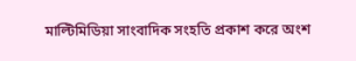মাল্টিমিডিয়া সাংবাদিক সংহতি প্রকাশ করে অংশ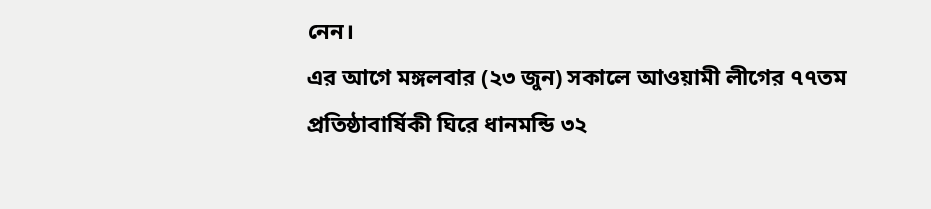নেন।
এর আগে মঙ্গলবার (২৩ জুন) সকালে আওয়ামী লীগের ৭৭তম প্রতিষ্ঠাবার্ষিকী ঘিরে ধানমন্ডি ৩২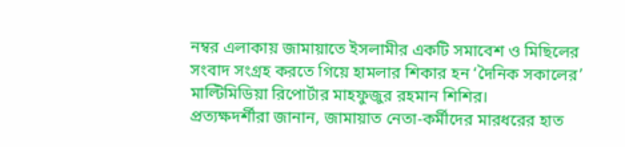নম্বর এলাকায় জামায়াতে ইসলামীর একটি সমাবেশ ও মিছিলের সংবাদ সংগ্রহ করতে গিয়ে হামলার শিকার হন ‘দৈনিক সকালের’ মাল্টিমিডিয়া রিপোর্টার মাহফুজুর রহমান শিশির।
প্রত্যক্ষদর্শীরা জানান, জামায়াত নেতা-কর্মীদের মারধরের হাত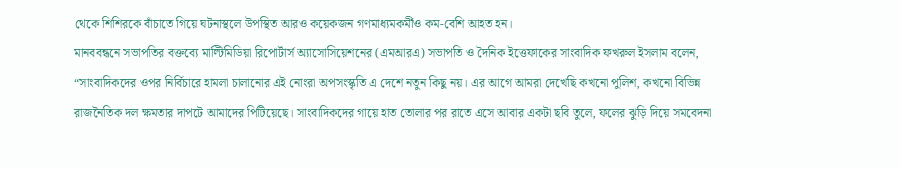থেকে শিশিরকে বাঁচাতে গিয়ে ঘটনাস্থলে উপস্থিত আরও কয়েকজন গণমাধ্যমকর্মীও কম-বেশি আহত হন।
মানববন্ধনে সভাপতির বক্তব্যে মাল্টিমিডিয়া রিপোর্টার্স অ্যাসোসিয়েশনের (এমআরএ) সভাপতি ও দৈনিক ইত্তেফাকের সাংবাদিক ফখরুল ইসলাম বলেন, “সাংবাদিকদের ওপর নির্বিচারে হামলা চালানোর এই নোংরা অপসংস্কৃতি এ দেশে নতুন কিছু নয়। এর আগে আমরা দেখেছি কখনো পুলিশ, কখনো বিভিন্ন রাজনৈতিক দল ক্ষমতার দাপটে আমাদের পিটিয়েছে। সাংবাদিকদের গায়ে হাত তোলার পর রাতে এসে আবার একটা ছবি তুলে, ফলের ঝুড়ি দিয়ে সমবেদনা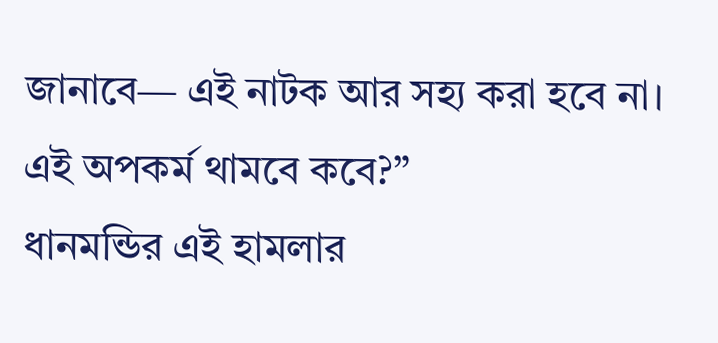জানাবে— এই নাটক আর সহ্য করা হবে না। এই অপকর্ম থামবে কবে?”
ধানমন্ডির এই হামলার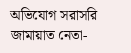অভিযোগ সরাসরি জামায়াত নেতা-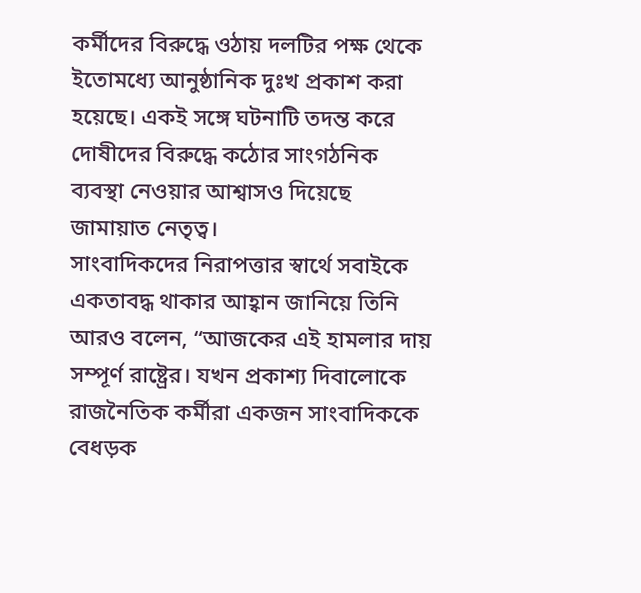কর্মীদের বিরুদ্ধে ওঠায় দলটির পক্ষ থেকে ইতোমধ্যে আনুষ্ঠানিক দুঃখ প্রকাশ করা হয়েছে। একই সঙ্গে ঘটনাটি তদন্ত করে দোষীদের বিরুদ্ধে কঠোর সাংগঠনিক ব্যবস্থা নেওয়ার আশ্বাসও দিয়েছে জামায়াত নেতৃত্ব।
সাংবাদিকদের নিরাপত্তার স্বার্থে সবাইকে একতাবদ্ধ থাকার আহ্বান জানিয়ে তিনি আরও বলেন, “আজকের এই হামলার দায় সম্পূর্ণ রাষ্ট্রের। যখন প্রকাশ্য দিবালোকে রাজনৈতিক কর্মীরা একজন সাংবাদিককে বেধড়ক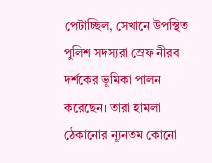পেটাচ্ছিল, সেখানে উপস্থিত পুলিশ সদস্যরা স্রেফ নীরব দর্শকের ভূমিকা পালন করেছেন। তারা হামলা ঠেকানোর ন্যূনতম কোনো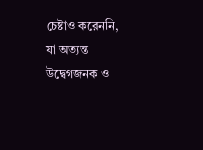চেষ্টাও করেননি, যা অত্যন্ত উদ্বেগজনক ও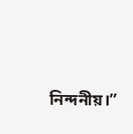নিন্দনীয়।”